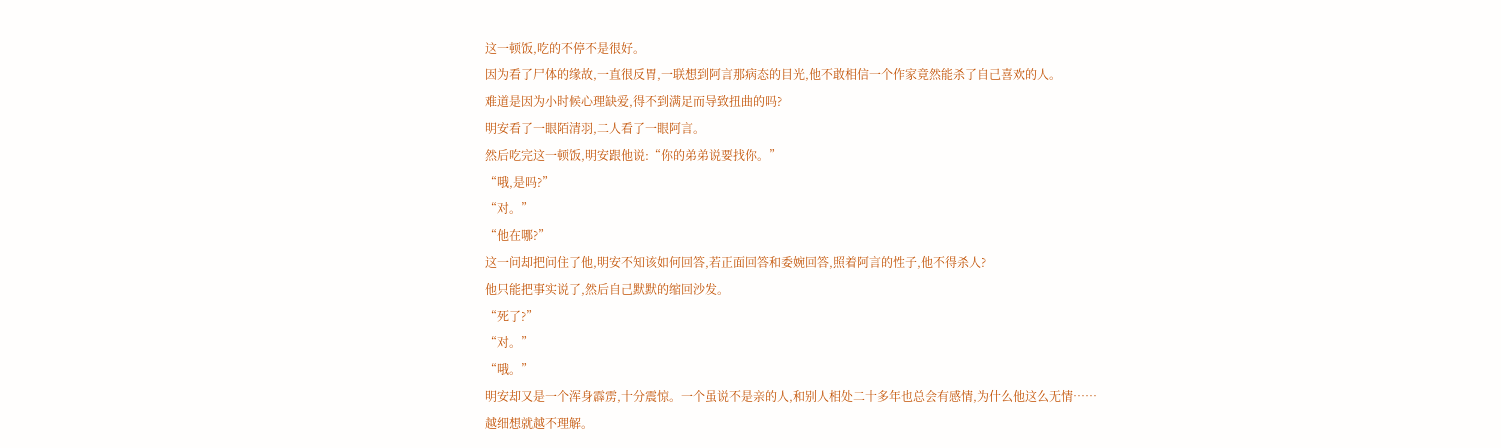这一顿饭,吃的不停不是很好。
因为看了尸体的缘故,一直很反胃,一联想到阿言那病态的目光,他不敢相信一个作家竟然能杀了自己喜欢的人。
难道是因为小时候心理缺爱,得不到满足而导致扭曲的吗?
明安看了一眼陌清羽,二人看了一眼阿言。
然后吃完这一顿饭,明安跟他说:“你的弟弟说要找你。”
“哦,是吗?”
“对。”
“他在哪?”
这一问却把问住了他,明安不知该如何回答,若正面回答和委婉回答,照着阿言的性子,他不得杀人?
他只能把事实说了,然后自己默默的缩回沙发。
“死了?”
“对。”
“哦。”
明安却又是一个浑身霹雳,十分震惊。一个虽说不是亲的人,和别人相处二十多年也总会有感情,为什么他这么无情……
越细想就越不理解。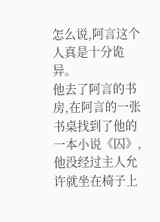怎么说,阿言这个人真是十分诡异。
他去了阿言的书房,在阿言的一张书桌找到了他的一本小说《囚》,他没经过主人允许就坐在椅子上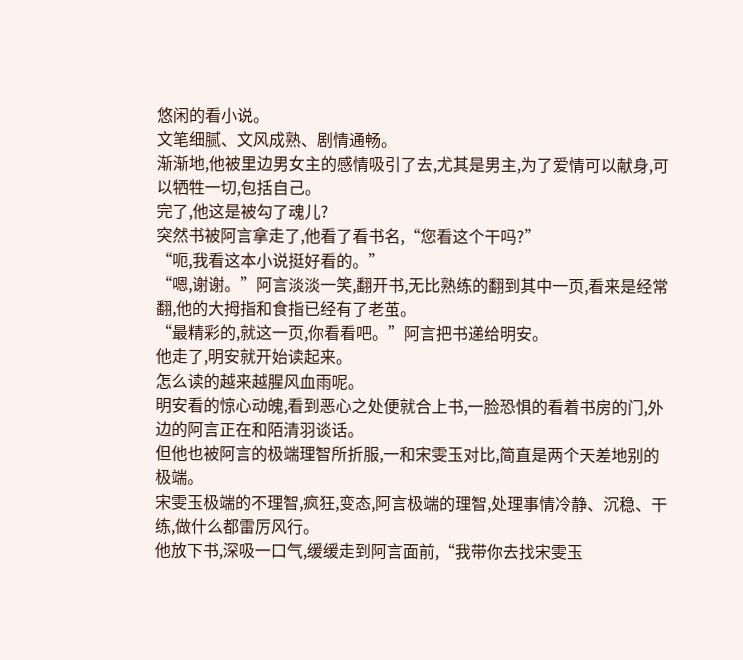悠闲的看小说。
文笔细腻、文风成熟、剧情通畅。
渐渐地,他被里边男女主的感情吸引了去,尤其是男主,为了爱情可以献身,可以牺牲一切,包括自己。
完了,他这是被勾了魂儿?
突然书被阿言拿走了,他看了看书名,“您看这个干吗?”
“呃,我看这本小说挺好看的。”
“嗯,谢谢。”阿言淡淡一笑,翻开书,无比熟练的翻到其中一页,看来是经常翻,他的大拇指和食指已经有了老茧。
“最精彩的,就这一页,你看看吧。”阿言把书递给明安。
他走了,明安就开始读起来。
怎么读的越来越腥风血雨呢。
明安看的惊心动魄,看到恶心之处便就合上书,一脸恐惧的看着书房的门,外边的阿言正在和陌清羽谈话。
但他也被阿言的极端理智所折服,一和宋雯玉对比,简直是两个天差地别的极端。
宋雯玉极端的不理智,疯狂,变态,阿言极端的理智,处理事情冷静、沉稳、干练,做什么都雷厉风行。
他放下书,深吸一口气,缓缓走到阿言面前,“我带你去找宋雯玉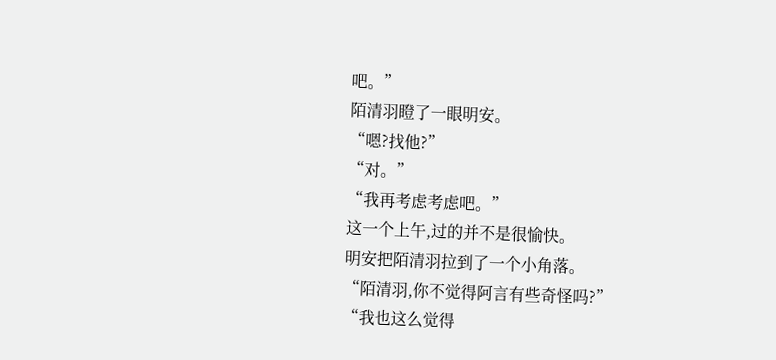吧。”
陌清羽瞪了一眼明安。
“嗯?找他?”
“对。”
“我再考虑考虑吧。”
这一个上午,过的并不是很愉快。
明安把陌清羽拉到了一个小角落。
“陌清羽,你不觉得阿言有些奇怪吗?”
“我也这么觉得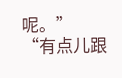呢。”
“有点儿跟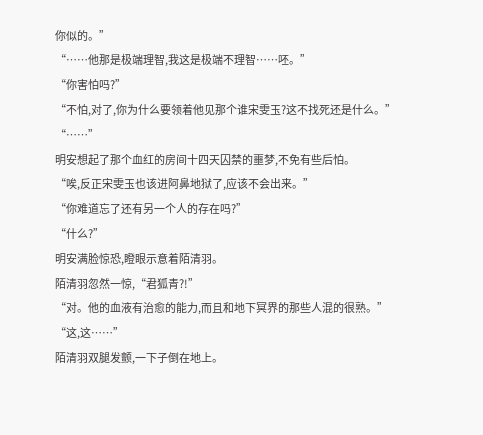你似的。”
“……他那是极端理智,我这是极端不理智……呸。”
“你害怕吗?”
“不怕,对了,你为什么要领着他见那个谁宋雯玉?这不找死还是什么。”
“……”
明安想起了那个血红的房间十四天囚禁的噩梦,不免有些后怕。
“唉,反正宋雯玉也该进阿鼻地狱了,应该不会出来。”
“你难道忘了还有另一个人的存在吗?”
“什么?”
明安满脸惊恐,瞪眼示意着陌清羽。
陌清羽忽然一惊,“君狐青?!”
“对。他的血液有治愈的能力,而且和地下冥界的那些人混的很熟。”
“这,这……”
陌清羽双腿发颤,一下子倒在地上。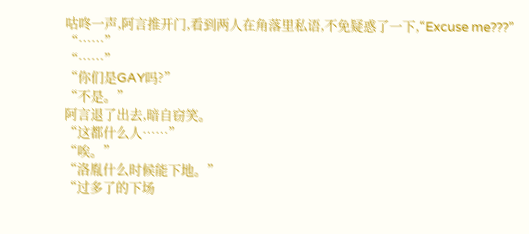咕咚一声,阿言推开门,看到两人在角落里私语,不免疑惑了一下,“Excuse me???”
“……”
“……”
“你们是GAY吗?”
“不是。”
阿言退了出去,暗自窃笑。
“这都什么人……”
“唉。”
“洛胤什么时候能下地。”
“过多了的下场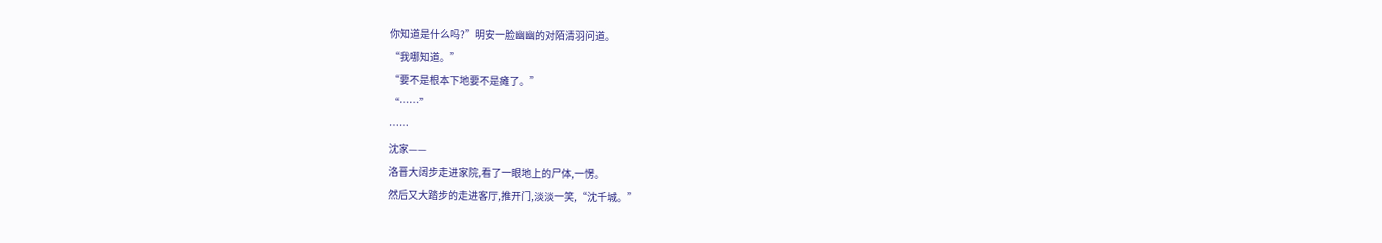你知道是什么吗?”明安一脸幽幽的对陌清羽问道。
“我哪知道。”
“要不是根本下地要不是瘫了。”
“……”
……
沈家——
洛晋大阔步走进家院,看了一眼地上的尸体,一愣。
然后又大踏步的走进客厅,推开门,淡淡一笑,“沈千城。”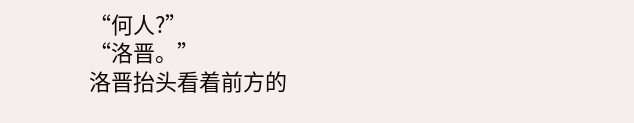“何人?”
“洛晋。”
洛晋抬头看着前方的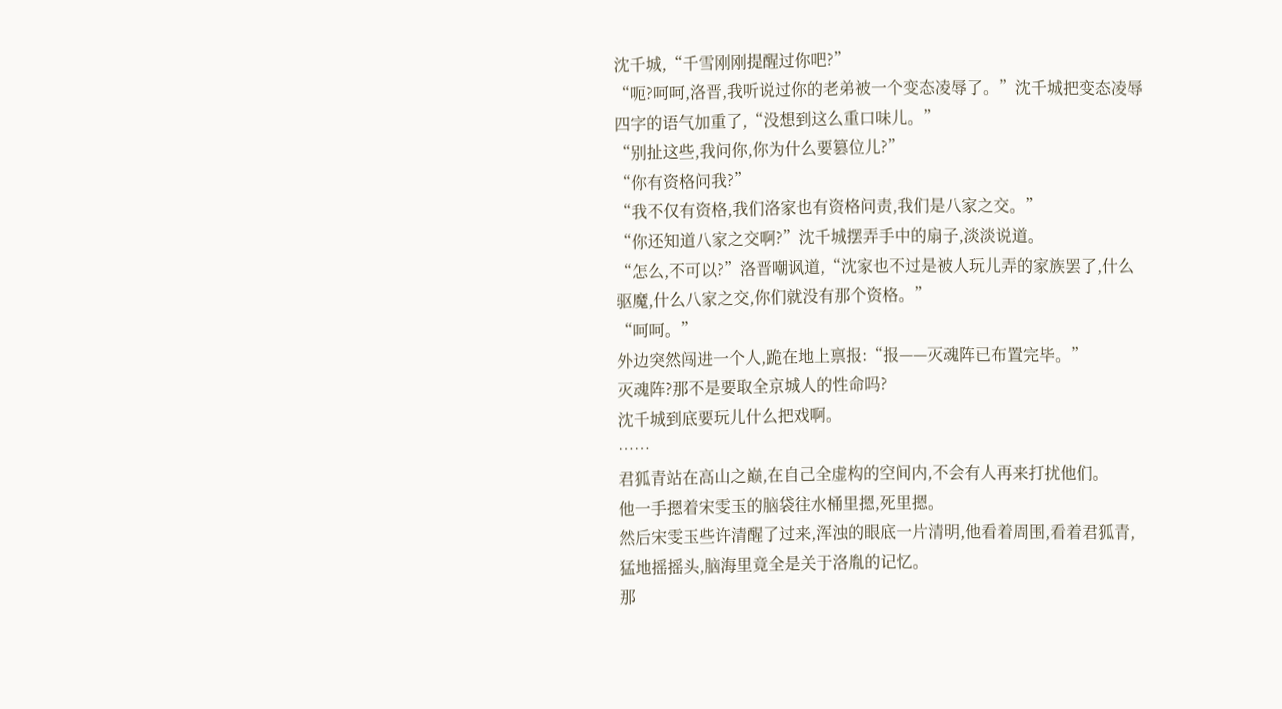沈千城,“千雪刚刚提醒过你吧?”
“呃?呵呵,洛晋,我听说过你的老弟被一个变态凌辱了。”沈千城把变态凌辱四字的语气加重了,“没想到这么重口味儿。”
“别扯这些,我问你,你为什么要篡位儿?”
“你有资格问我?”
“我不仅有资格,我们洛家也有资格问责,我们是八家之交。”
“你还知道八家之交啊?”沈千城摆弄手中的扇子,淡淡说道。
“怎么,不可以?”洛晋嘲讽道,“沈家也不过是被人玩儿弄的家族罢了,什么驱魔,什么八家之交,你们就没有那个资格。”
“呵呵。”
外边突然闯进一个人,跪在地上禀报:“报——灭魂阵已布置完毕。”
灭魂阵?那不是要取全京城人的性命吗?
沈千城到底要玩儿什么把戏啊。
……
君狐青站在高山之巅,在自己全虚构的空间内,不会有人再来打扰他们。
他一手摁着宋雯玉的脑袋往水桶里摁,死里摁。
然后宋雯玉些许清醒了过来,浑浊的眼底一片清明,他看着周围,看着君狐青,猛地摇摇头,脑海里竟全是关于洛胤的记忆。
那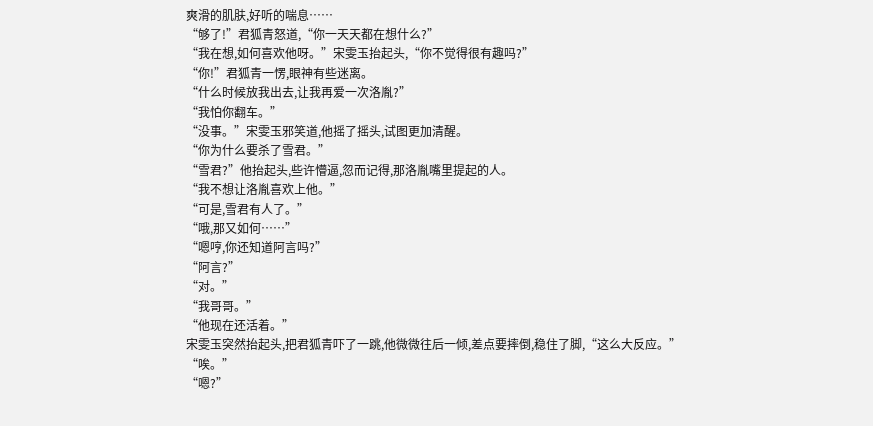爽滑的肌肤,好听的喘息……
“够了!”君狐青怒道,“你一天天都在想什么?”
“我在想,如何喜欢他呀。”宋雯玉抬起头,“你不觉得很有趣吗?”
“你!”君狐青一愣,眼神有些迷离。
“什么时候放我出去,让我再爱一次洛胤?”
“我怕你翻车。”
“没事。”宋雯玉邪笑道,他摇了摇头,试图更加清醒。
“你为什么要杀了雪君。”
“雪君?”他抬起头,些许懵逼,忽而记得,那洛胤嘴里提起的人。
“我不想让洛胤喜欢上他。”
“可是,雪君有人了。”
“哦,那又如何……”
“嗯哼,你还知道阿言吗?”
“阿言?”
“对。”
“我哥哥。”
“他现在还活着。”
宋雯玉突然抬起头,把君狐青吓了一跳,他微微往后一倾,差点要摔倒,稳住了脚,“这么大反应。”
“唉。”
“嗯?”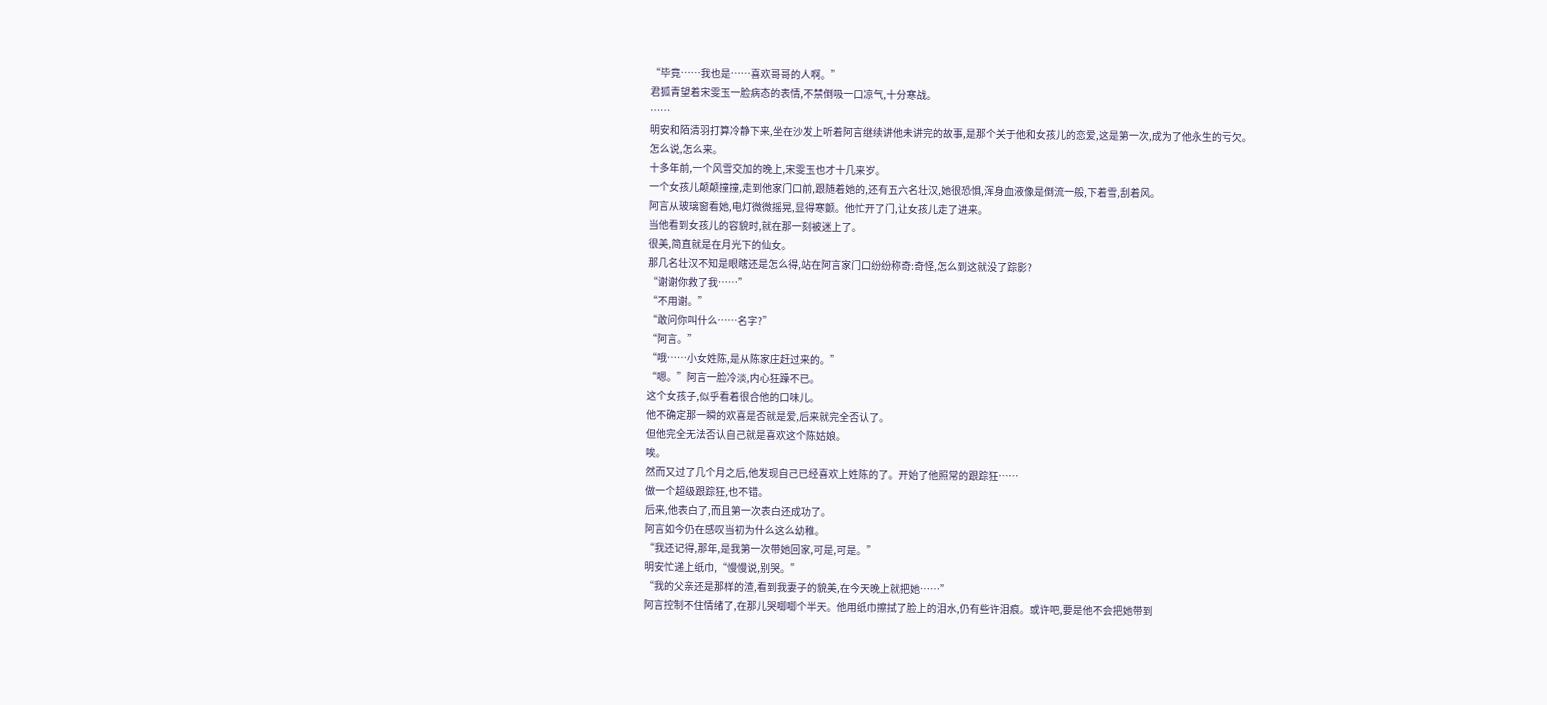“毕竟……我也是……喜欢哥哥的人啊。”
君狐青望着宋雯玉一脸病态的表情,不禁倒吸一口凉气,十分寒战。
……
明安和陌清羽打算冷静下来,坐在沙发上听着阿言继续讲他未讲完的故事,是那个关于他和女孩儿的恋爱,这是第一次,成为了他永生的亏欠。
怎么说,怎么来。
十多年前,一个风雪交加的晚上,宋雯玉也才十几来岁。
一个女孩儿颠颠撞撞,走到他家门口前,跟随着她的,还有五六名壮汉,她很恐惧,浑身血液像是倒流一般,下着雪,刮着风。
阿言从玻璃窗看她,电灯微微摇晃,显得寒颤。他忙开了门,让女孩儿走了进来。
当他看到女孩儿的容貌时,就在那一刻被迷上了。
很美,简直就是在月光下的仙女。
那几名壮汉不知是眼瞎还是怎么得,站在阿言家门口纷纷称奇:奇怪,怎么到这就没了踪影?
“谢谢你救了我……”
“不用谢。”
“敢问你叫什么……名字?”
“阿言。”
“哦……小女姓陈,是从陈家庄赶过来的。”
“嗯。”阿言一脸冷淡,内心狂躁不已。
这个女孩子,似乎看着很合他的口味儿。
他不确定那一瞬的欢喜是否就是爱,后来就完全否认了。
但他完全无法否认自己就是喜欢这个陈姑娘。
唉。
然而又过了几个月之后,他发现自己已经喜欢上姓陈的了。开始了他照常的跟踪狂……
做一个超级跟踪狂,也不错。
后来,他表白了,而且第一次表白还成功了。
阿言如今仍在感叹当初为什么这么幼稚。
“我还记得,那年,是我第一次带她回家,可是,可是。”
明安忙递上纸巾,“慢慢说,别哭。”
“我的父亲还是那样的渣,看到我妻子的貌美,在今天晚上就把她……”
阿言控制不住情绪了,在那儿哭唧唧个半天。他用纸巾擦拭了脸上的泪水,仍有些许泪痕。或许吧,要是他不会把她带到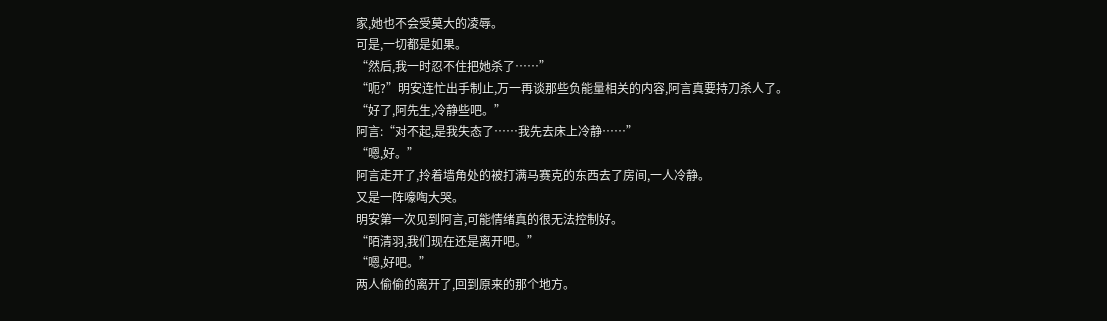家,她也不会受莫大的凌辱。
可是,一切都是如果。
“然后,我一时忍不住把她杀了……”
“呃?”明安连忙出手制止,万一再谈那些负能量相关的内容,阿言真要持刀杀人了。
“好了,阿先生,冷静些吧。”
阿言:“对不起,是我失态了……我先去床上冷静……”
“嗯,好。”
阿言走开了,拎着墙角处的被打满马赛克的东西去了房间,一人冷静。
又是一阵嚎啕大哭。
明安第一次见到阿言,可能情绪真的很无法控制好。
“陌清羽,我们现在还是离开吧。”
“嗯,好吧。”
两人偷偷的离开了,回到原来的那个地方。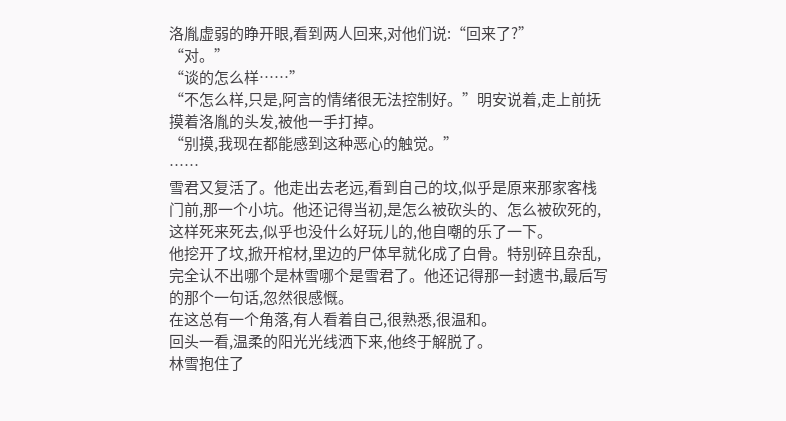洛胤虚弱的睁开眼,看到两人回来,对他们说:“回来了?”
“对。”
“谈的怎么样……”
“不怎么样,只是,阿言的情绪很无法控制好。”明安说着,走上前抚摸着洛胤的头发,被他一手打掉。
“别摸,我现在都能感到这种恶心的触觉。”
……
雪君又复活了。他走出去老远,看到自己的坟,似乎是原来那家客栈门前,那一个小坑。他还记得当初,是怎么被砍头的、怎么被砍死的,这样死来死去,似乎也没什么好玩儿的,他自嘲的乐了一下。
他挖开了坟,掀开棺材,里边的尸体早就化成了白骨。特别碎且杂乱,完全认不出哪个是林雪哪个是雪君了。他还记得那一封遗书,最后写的那个一句话,忽然很感慨。
在这总有一个角落,有人看着自己,很熟悉,很温和。
回头一看,温柔的阳光光线洒下来,他终于解脱了。
林雪抱住了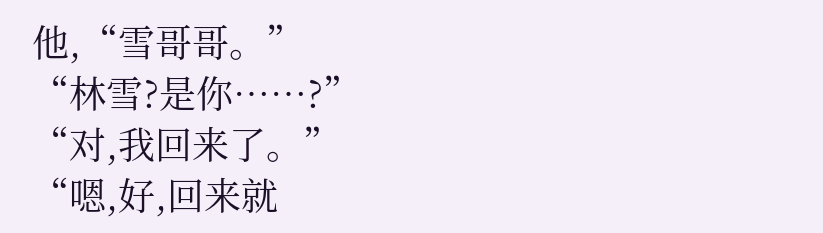他,“雪哥哥。”
“林雪?是你……?”
“对,我回来了。”
“嗯,好,回来就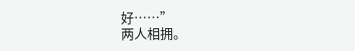好……”
两人相拥。